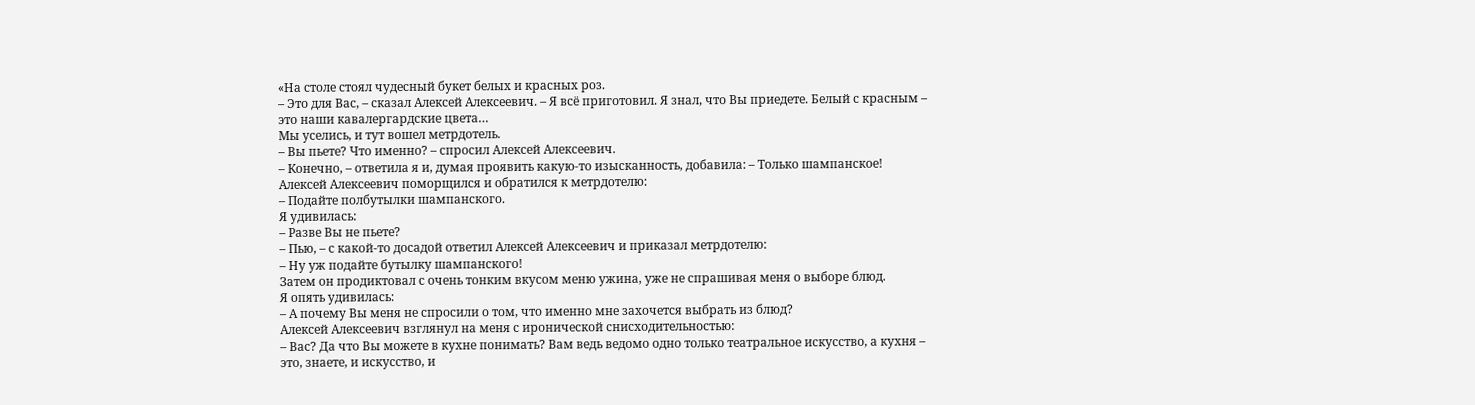«На столе стоял чудесный букет белых и красных роз.
– Это для Вас, – сказал Алексей Алексеевич. – Я всё приготовил. Я знал, что Вы приедете. Белый с красным – это наши кавалергардские цвета…
Мы уселись, и тут вошел метрдотель.
– Вы пьете? Что именно? – спросил Алексей Алексеевич.
– Конечно, – ответила я и, думая проявить какую-то изысканность, добавила: – Только шампанское!
Алексей Алексеевич поморщился и обратился к метрдотелю:
– Подайте полбутылки шампанского.
Я удивилась:
– Разве Вы не пьете?
– Пью, – с какой-то досадой ответил Алексей Алексеевич и приказал метрдотелю:
– Ну уж подайте бутылку шампанского!
Затем он продиктовал с очень тонким вкусом меню ужина, уже не спрашивая меня о выборе блюд.
Я опять удивилась:
– А почему Вы меня не спросили о том, что именно мне захочется выбрать из блюд?
Алексей Алексеевич взглянул на меня с иронической снисходительностью:
– Вас? Да что Вы можете в кухне понимать? Вам ведь ведомо одно только театральное искусство, а кухня – это, знаете, и искусство, и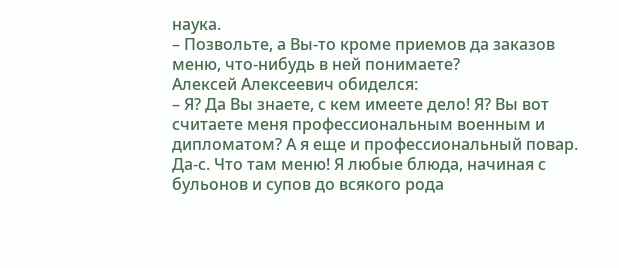наука.
– Позвольте, а Вы-то кроме приемов да заказов меню, что-нибудь в ней понимаете?
Алексей Алексеевич обиделся:
– Я? Да Вы знаете, с кем имеете дело! Я? Вы вот считаете меня профессиональным военным и дипломатом? А я еще и профессиональный повар. Да-с. Что там меню! Я любые блюда, начиная с бульонов и супов до всякого рода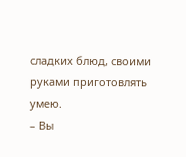сладких блюд, своими руками приготовлять умею.
– Вы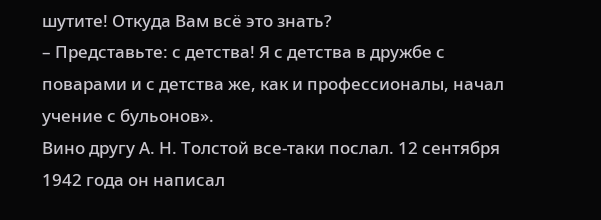шутите! Откуда Вам всё это знать?
– Представьте: с детства! Я с детства в дружбе с поварами и с детства же, как и профессионалы, начал учение с бульонов».
Вино другу А. Н. Толстой все-таки послал. 12 сентября 1942 года он написал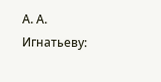А. А. Игнатьеву: